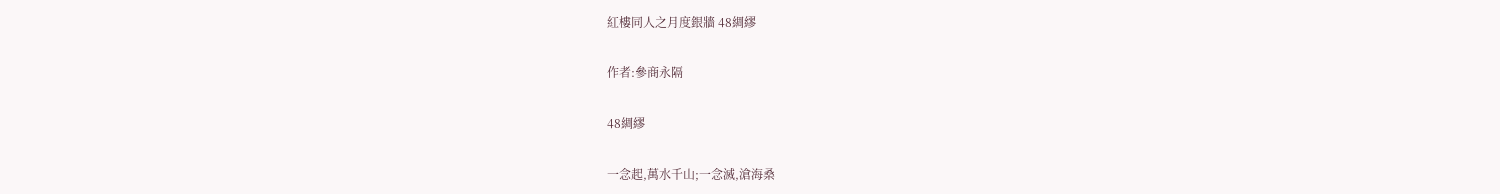紅樓同人之月度銀牆 48綢繆

作者:參商永隔

48綢繆

一念起,萬水千山;一念滅,滄海桑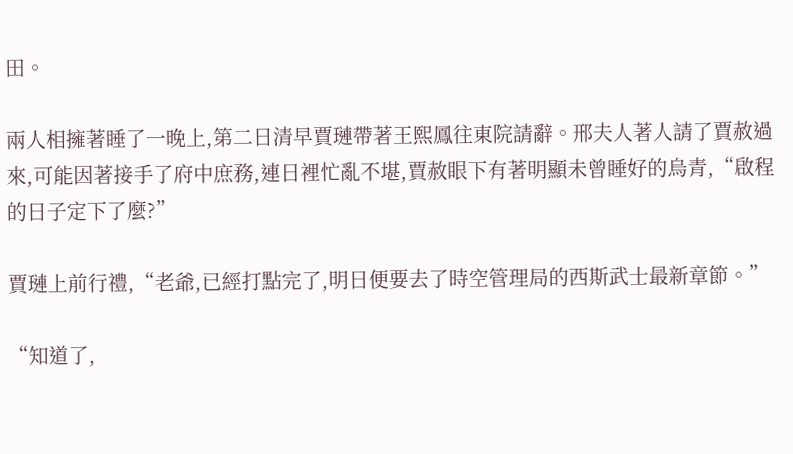田。

兩人相擁著睡了一晚上,第二日清早賈璉帶著王熙鳳往東院請辭。邢夫人著人請了賈赦過來,可能因著接手了府中庶務,連日裡忙亂不堪,賈赦眼下有著明顯未曾睡好的烏青,“啟程的日子定下了麼?”

賈璉上前行禮,“老爺,已經打點完了,明日便要去了時空管理局的西斯武士最新章節。”

“知道了,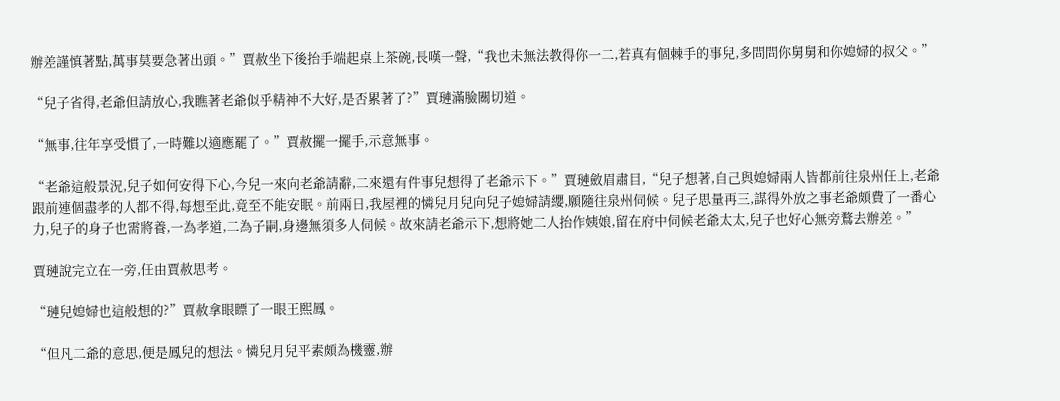辦差謹慎著點,萬事莫要急著出頭。”賈赦坐下後抬手端起桌上茶碗,長嘆一聲,“我也未無法教得你一二,若真有個棘手的事兒,多問問你舅舅和你媳婦的叔父。”

“兒子省得,老爺但請放心,我瞧著老爺似乎精神不大好,是否累著了?”賈璉滿臉關切道。

“無事,往年享受慣了,一時難以適應罷了。”賈赦擺一擺手,示意無事。

“老爺這般景況,兒子如何安得下心,今兒一來向老爺請辭,二來還有件事兒想得了老爺示下。”賈璉斂眉肅目,“兒子想著,自己與媳婦兩人皆都前往泉州任上,老爺跟前連個盡孝的人都不得,每想至此,竟至不能安眠。前兩日,我屋裡的憐兒月兒向兒子媳婦請纓,願隨往泉州伺候。兒子思量再三,謀得外放之事老爺頗費了一番心力,兒子的身子也需將養,一為孝道,二為子嗣,身邊無須多人伺候。故來請老爺示下,想將她二人抬作姨娘,留在府中伺候老爺太太,兒子也好心無旁鶩去辦差。”

賈璉說完立在一旁,任由賈赦思考。

“璉兒媳婦也這般想的?”賈赦拿眼瞟了一眼王熙鳳。

“但凡二爺的意思,便是鳳兒的想法。憐兒月兒平素頗為機靈,辦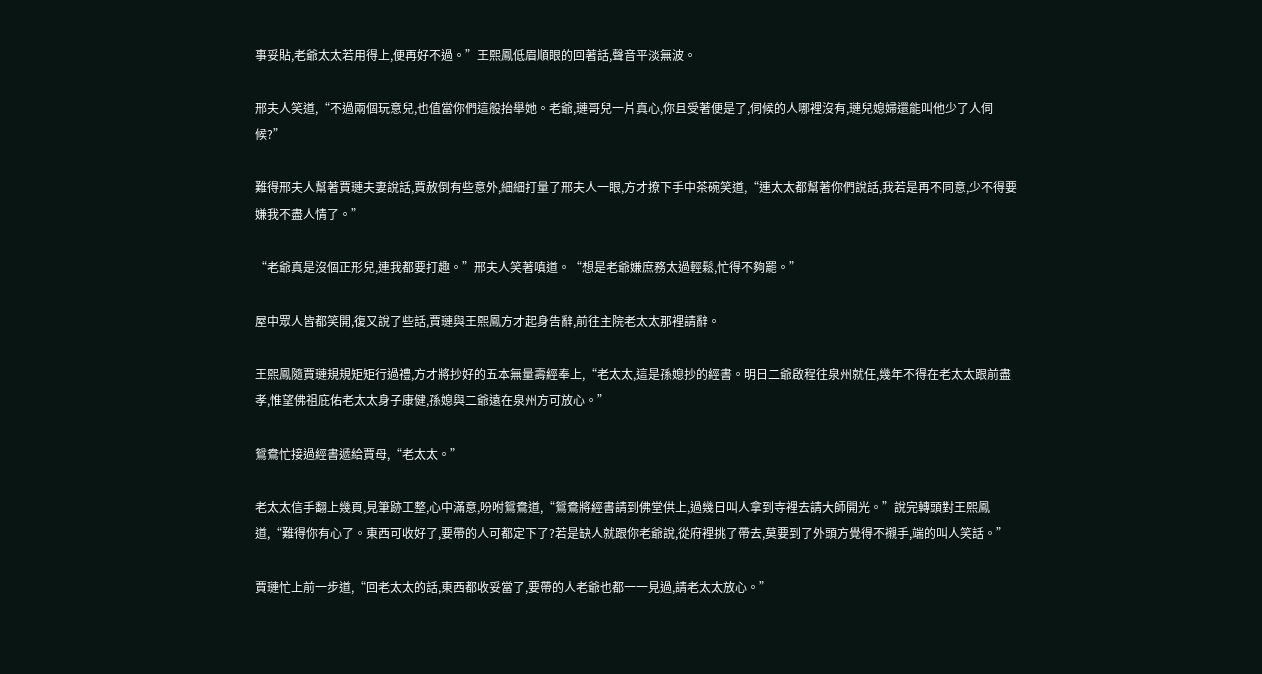事妥貼,老爺太太若用得上,便再好不過。”王熙鳳低眉順眼的回著話,聲音平淡無波。

邢夫人笑道,“不過兩個玩意兒,也值當你們這般抬舉她。老爺,璉哥兒一片真心,你且受著便是了,伺候的人哪裡沒有,璉兒媳婦還能叫他少了人伺候?”

難得邢夫人幫著賈璉夫妻說話,賈赦倒有些意外,細細打量了邢夫人一眼,方才撩下手中茶碗笑道,“連太太都幫著你們說話,我若是再不同意,少不得要嫌我不盡人情了。”

“老爺真是沒個正形兒,連我都要打趣。”邢夫人笑著嗔道。“想是老爺嫌庶務太過輕鬆,忙得不夠罷。”

屋中眾人皆都笑開,復又說了些話,賈璉與王熙鳳方才起身告辭,前往主院老太太那裡請辭。

王熙鳳隨賈璉規規矩矩行過禮,方才將抄好的五本無量壽經奉上,“老太太,這是孫媳抄的經書。明日二爺啟程往泉州就任,幾年不得在老太太跟前盡孝,惟望佛祖庇佑老太太身子康健,孫媳與二爺遠在泉州方可放心。”

鴛鴦忙接過經書遞給賈母,“老太太。”

老太太信手翻上幾頁,見筆跡工整,心中滿意,吩咐鴛鴦道,“鴛鴦將經書請到佛堂供上,過幾日叫人拿到寺裡去請大師開光。”說完轉頭對王熙鳳道,“難得你有心了。東西可收好了,要帶的人可都定下了?若是缺人就跟你老爺說,從府裡挑了帶去,莫要到了外頭方覺得不襯手,端的叫人笑話。”

賈璉忙上前一步道,“回老太太的話,東西都收妥當了,要帶的人老爺也都一一見過,請老太太放心。”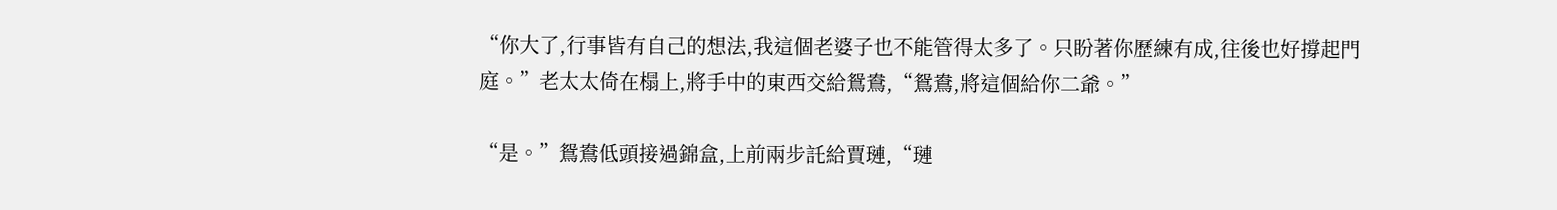“你大了,行事皆有自己的想法,我這個老婆子也不能管得太多了。只盼著你歷練有成,往後也好撐起門庭。”老太太倚在榻上,將手中的東西交給鴛鴦,“鴛鴦,將這個給你二爺。”

“是。”鴛鴦低頭接過錦盒,上前兩步託給賈璉,“璉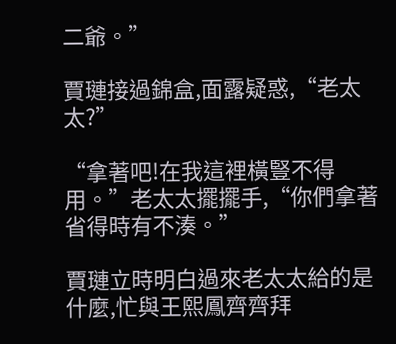二爺。”

賈璉接過錦盒,面露疑惑,“老太太?”

“拿著吧!在我這裡橫豎不得用。”老太太擺擺手,“你們拿著省得時有不湊。”

賈璉立時明白過來老太太給的是什麼,忙與王熙鳳齊齊拜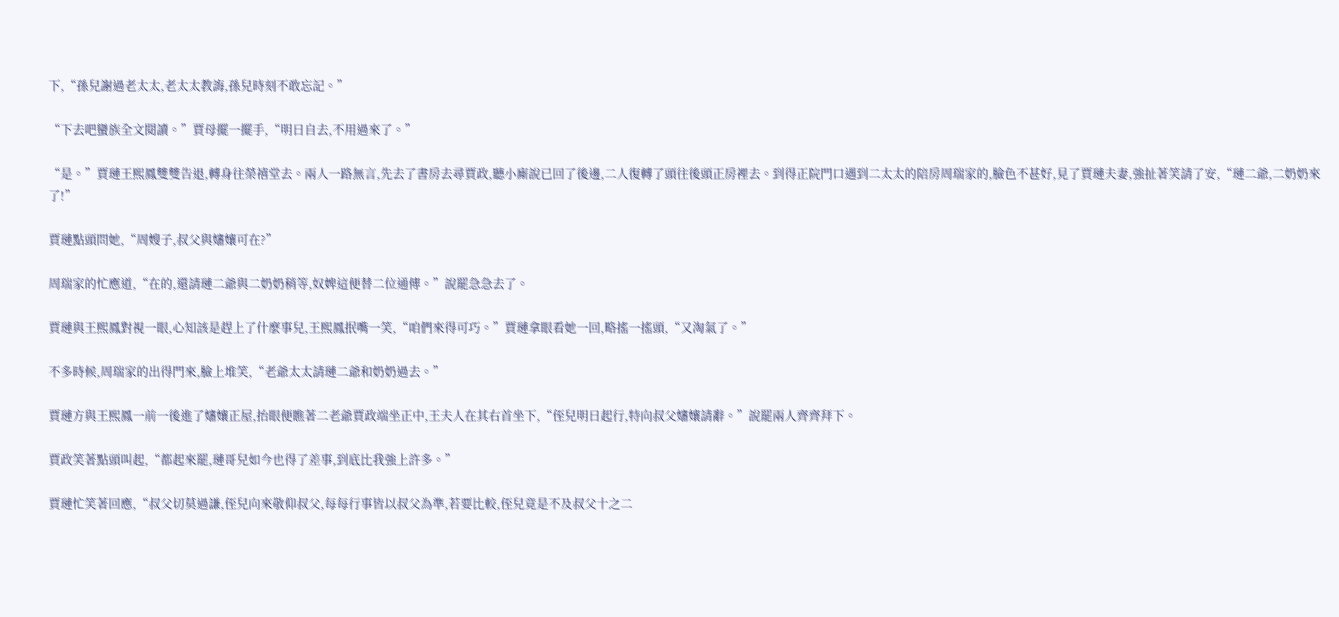下,“孫兒謝過老太太,老太太教誨,孫兒時刻不敢忘記。”

“下去吧蠻族全文閱讀。”賈母擺一擺手,“明日自去,不用過來了。”

“是。”賈璉王熙鳳雙雙告退,轉身往榮禧堂去。兩人一路無言,先去了書房去尋賈政,聽小廝說已回了後邊,二人復轉了頭往後頭正房裡去。到得正院門口遇到二太太的陪房周瑞家的,臉色不甚好,見了賈璉夫妻,強扯著笑請了安,“璉二爺,二奶奶來了!”

賈璉點頭問她,“周嫂子,叔父與嬸孃可在?”

周瑞家的忙應道,“在的,還請璉二爺與二奶奶稍等,奴婢這便替二位通傳。”說罷急急去了。

賈璉與王熙鳳對視一眼,心知該是趕上了什麼事兒,王熙鳳抿嘴一笑,“咱們來得可巧。”賈璉拿眼看她一回,略搖一搖頭,“又淘氣了。”

不多時候,周瑞家的出得門來,臉上堆笑,“老爺太太請璉二爺和奶奶過去。”

賈璉方與王熙鳳一前一後進了嬸孃正屋,抬眼便瞧著二老爺賈政端坐正中,王夫人在其右首坐下,“侄兒明日起行,特向叔父嬸孃請辭。”說罷兩人齊齊拜下。

賈政笑著點頭叫起,“都起來罷,璉哥兒如今也得了差事,到底比我強上許多。”

賈璉忙笑著回應,“叔父切莫過謙,侄兒向來敬仰叔父,每每行事皆以叔父為準,若要比較,侄兒竟是不及叔父十之二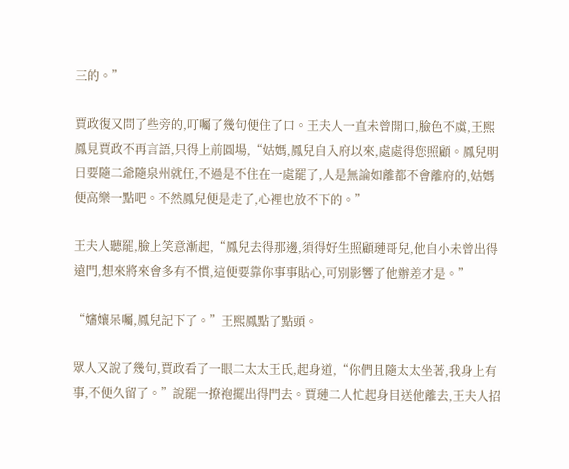三的。”

賈政復又問了些旁的,叮囑了幾句便住了口。王夫人一直未曾開口,臉色不虞,王熙鳳見賈政不再言語,只得上前圓場,“姑媽,鳳兒自入府以來,處處得您照顧。鳳兒明日要隨二爺隨泉州就任,不過是不住在一處罷了,人是無論如離都不會離府的,姑媽便高樂一點吧。不然鳳兒便是走了,心裡也放不下的。”

王夫人聽罷,臉上笑意漸起,“鳳兒去得那邊,須得好生照顧璉哥兒,他自小未曾出得遠門,想來將來會多有不慣,這便要靠你事事貼心,可別影響了他辦差才是。”

“嬸孃呆囑,鳳兒記下了。”王熙鳳點了點頭。

眾人又說了幾句,賈政看了一眼二太太王氏,起身道,“你們且隨太太坐著,我身上有事,不便久留了。”說罷一撩袍擺出得門去。賈璉二人忙起身目送他離去,王夫人招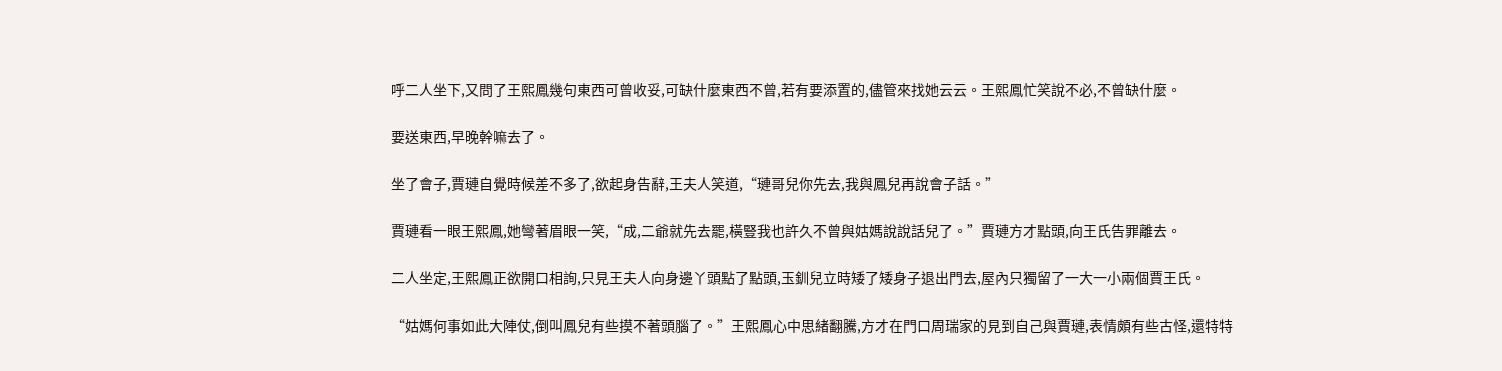呼二人坐下,又問了王熙鳳幾句東西可曾收妥,可缺什麼東西不曾,若有要添置的,儘管來找她云云。王熙鳳忙笑說不必,不曾缺什麼。

要送東西,早晚幹嘛去了。

坐了會子,賈璉自覺時候差不多了,欲起身告辭,王夫人笑道,“璉哥兒你先去,我與鳳兒再說會子話。”

賈璉看一眼王熙鳳,她彎著眉眼一笑,“成,二爺就先去罷,橫豎我也許久不曾與姑媽說說話兒了。”賈璉方才點頭,向王氏告罪離去。

二人坐定,王熙鳳正欲開口相詢,只見王夫人向身邊丫頭點了點頭,玉釧兒立時矮了矮身子退出門去,屋內只獨留了一大一小兩個賈王氏。

“姑媽何事如此大陣仗,倒叫鳳兒有些摸不著頭腦了。”王熙鳳心中思緒翻騰,方才在門口周瑞家的見到自己與賈璉,表情頗有些古怪,還特特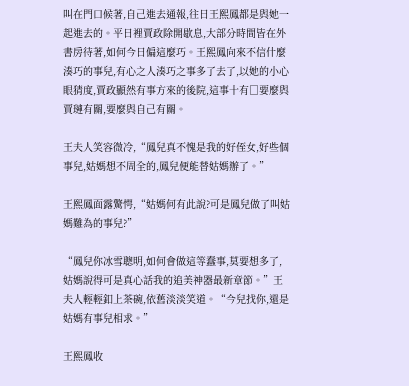叫在門口候著,自己進去通報,往日王熙鳳都是與她一起進去的。平日裡賈政除開歇息,大部分時間皆在外書房待著,如何今日偏這麼巧。王熙鳳向來不信什麼湊巧的事兒,有心之人湊巧之事多了去了,以她的小心眼猜度,賈政顯然有事方來的後院,這事十有□要麼與賈璉有關,要麼與自己有關。

王夫人笑容微冷,“鳳兒真不愧是我的好侄女,好些個事兒,姑媽想不周全的,鳳兒便能替姑媽辦了。”

王熙鳳面露驚愕,“姑媽何有此說?可是鳳兒做了叫姑媽難為的事兒?”

“鳳兒你冰雪聰明,如何會做這等蠢事,莫要想多了,姑媽說得可是真心話我的追美神器最新章節。”王夫人輕輕釦上茶碗,依舊淡淡笑道。“今兒找你,還是姑媽有事兒相求。”

王熙鳳收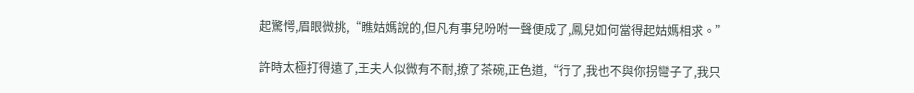起驚愕,眉眼微挑,“瞧姑媽說的,但凡有事兒吩咐一聲便成了,鳳兒如何當得起姑媽相求。”

許時太極打得遠了,王夫人似微有不耐,撩了茶碗,正色道,“行了,我也不與你拐彎子了,我只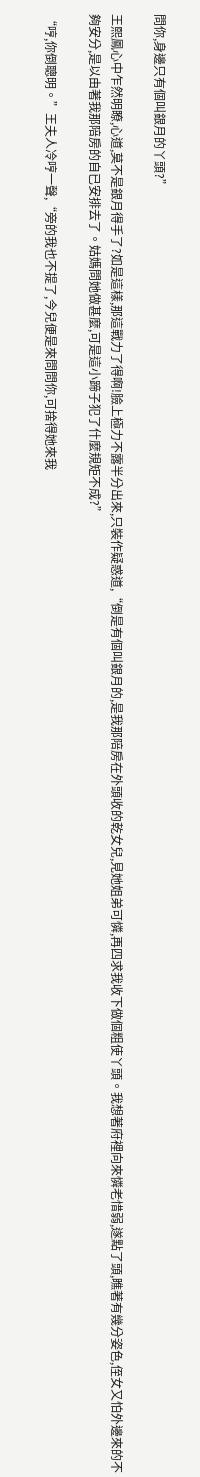問你,身邊只有個叫銀月的丫頭?”

王熙鳳心中乍然明瞭,心道,莫不是銀月得手了?如是這樣,那這戰力了得啊!臉上極力不露半分出來,只裝作疑惑道,“倒是有個叫銀月的,是我那陪房在外頭收的乾女兒,見她姐弟可憐,再四求我收下做個粗使丫頭。我想著府裡向來憐老惜弱,遂點了頭,瞧著有幾分姿色,侄女又怕外邊來的不夠安分,是以由著我那陪房的自已安排去了。姑媽問她做甚麼,可是這小蹄子犯了什麼規矩不成?”

“哼,你倒聰明。”王夫人冷哼一聲,“旁的我也不提了,今兒便是來問問你,可捨得她來我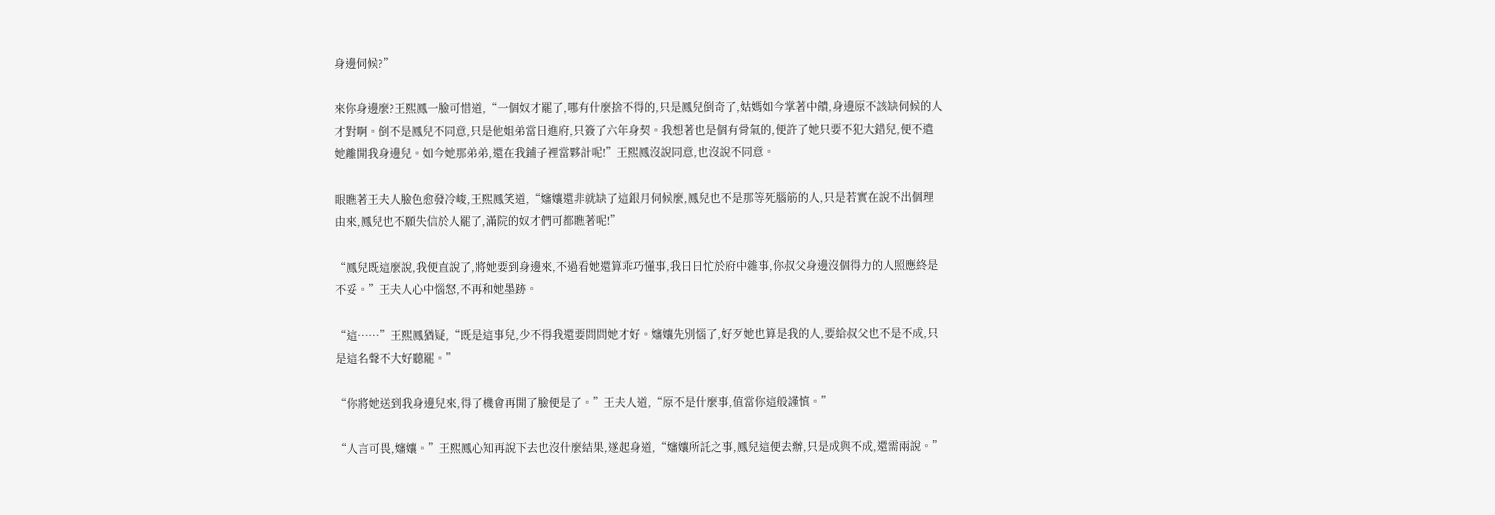身邊伺候?”

來你身邊麼?王熙鳳一臉可惜道,“一個奴才罷了,哪有什麼捨不得的,只是鳳兒倒奇了,姑媽如今掌著中饋,身邊原不該缺伺候的人才對啊。倒不是鳳兒不同意,只是他姐弟當日進府,只簽了六年身契。我想著也是個有骨氣的,便許了她只要不犯大錯兒,便不遣她離開我身邊兒。如今她那弟弟,還在我鋪子裡當夥計呢!”王熙鳳沒說同意,也沒說不同意。

眼瞧著王夫人臉色愈發冷峻,王熙鳳笑道,“嬸孃還非就缺了這銀月伺候麼,鳳兒也不是那等死腦筋的人,只是若實在說不出個理由來,鳳兒也不願失信於人罷了,滿院的奴才們可都瞧著呢!”

“鳳兒既這麼說,我便直說了,將她要到身邊來,不過看她還算乖巧懂事,我日日忙於府中雜事,你叔父身邊沒個得力的人照應終是不妥。”王夫人心中惱怒,不再和她墨跡。

“這……”王熙鳳猶疑,“既是這事兒,少不得我還要問問她才好。嬸孃先別惱了,好歹她也算是我的人,要給叔父也不是不成,只是這名聲不大好聽罷。”

“你將她送到我身邊兒來,得了機會再開了臉便是了。”王夫人道,“原不是什麼事,值當你這般謹慎。”

“人言可畏,嬸孃。”王熙鳳心知再說下去也沒什麼結果,遂起身道,“嬸孃所託之事,鳳兒這便去辦,只是成與不成,還需兩說。”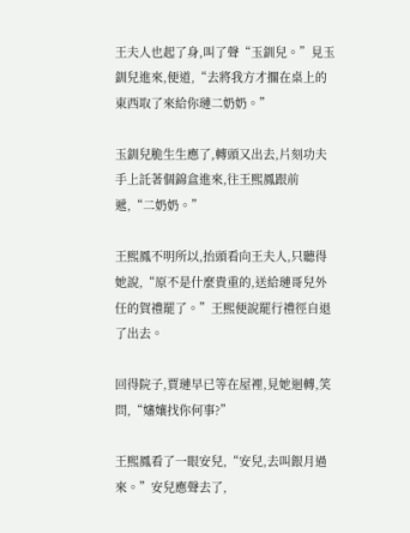王夫人也起了身,叫了聲“玉釧兒。”見玉釧兒進來,便道,“去將我方才擱在桌上的東西取了來給你璉二奶奶。”

玉釧兒脆生生應了,轉頭又出去,片刻功夫手上託著個錦盒進來,往王熙鳳跟前遞,“二奶奶。”

王熙鳳不明所以,抬頭看向王夫人,只聽得她說,“原不是什麼貴重的,送給璉哥兒外任的賀禮罷了。”王熙便說罷行禮徑自退了出去。

回得院子,賈璉早已等在屋裡,見她迴轉,笑問,“嬸孃找你何事?”

王熙鳳看了一眼安兒,“安兒,去叫銀月過來。”安兒應聲去了,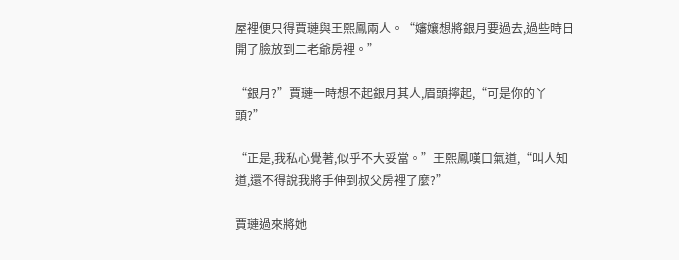屋裡便只得賈璉與王熙鳳兩人。“嬸孃想將銀月要過去,過些時日開了臉放到二老爺房裡。”

“銀月?”賈璉一時想不起銀月其人,眉頭擰起,“可是你的丫頭?”

“正是,我私心覺著,似乎不大妥當。”王熙鳳嘆口氣道,“叫人知道,還不得說我將手伸到叔父房裡了麼?”

賈璉過來將她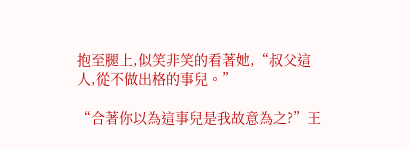抱至腿上,似笑非笑的看著她,“叔父這人,從不做出格的事兒。”

“合著你以為這事兒是我故意為之?”王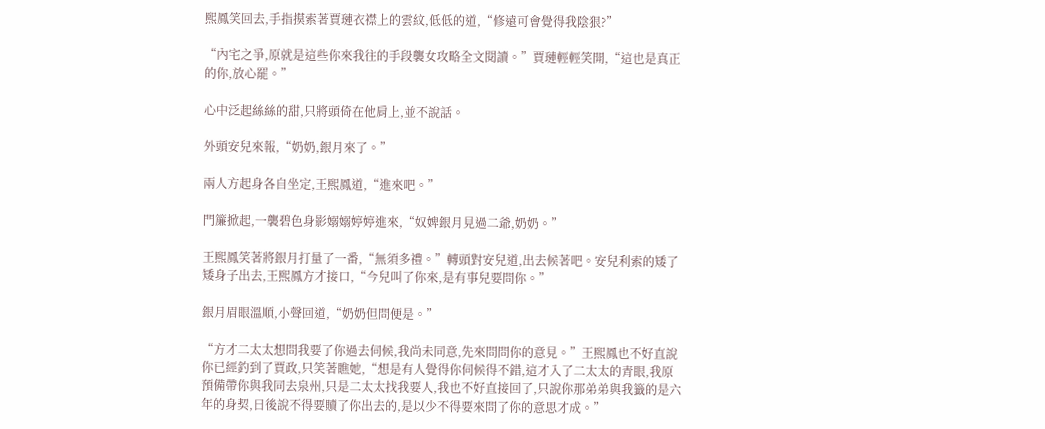熙鳳笑回去,手指摸索著賈璉衣襟上的雲紋,低低的道,“修遠可會覺得我陰狠?”

“內宅之爭,原就是這些你來我往的手段襲女攻略全文閱讀。”賈璉輕輕笑開,“這也是真正的你,放心罷。”

心中泛起絲絲的甜,只將頭倚在他肩上,並不說話。

外頭安兒來報,“奶奶,銀月來了。”

兩人方起身各自坐定,王熙鳳道,“進來吧。”

門簾掀起,一襲碧色身影嫋嫋婷婷進來,“奴婢銀月見過二爺,奶奶。”

王熙鳳笑著將銀月打量了一番,“無須多禮。”轉頭對安兒道,出去候著吧。安兒利索的矮了矮身子出去,王熙鳳方才接口,“今兒叫了你來,是有事兒要問你。”

銀月眉眼溫順,小聲回道,“奶奶但問便是。”

“方才二太太想問我要了你過去伺候,我尚未同意,先來問問你的意見。”王熙鳳也不好直說你已經釣到了賈政,只笑著瞧她,“想是有人覺得你伺候得不錯,這才入了二太太的青眼,我原預備帶你與我同去泉州,只是二太太找我要人,我也不好直接回了,只說你那弟弟與我籤的是六年的身契,日後說不得要贖了你出去的,是以少不得要來問了你的意思才成。”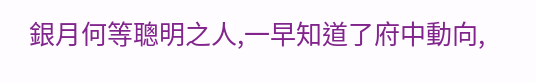銀月何等聰明之人,一早知道了府中動向,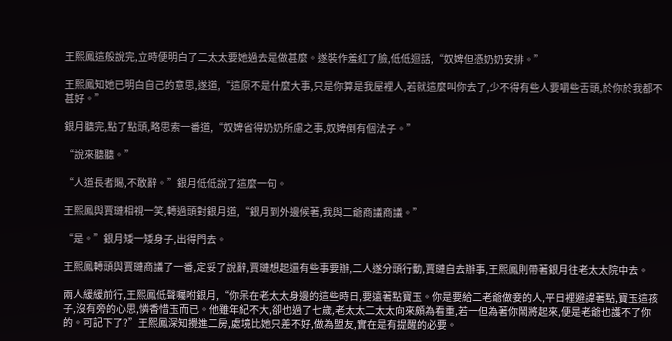王熙鳳這般說完,立時便明白了二太太要她過去是做甚麼。遂裝作羞紅了臉,低低迴話,“奴婢但憑奶奶安排。”

王熙鳳知她已明白自己的意思,遂道,“這原不是什麼大事,只是你算是我屋裡人,若就這麼叫你去了,少不得有些人要嚼些舌頭,於你於我都不甚好。”

銀月聽完,點了點頭,略思索一番道,“奴婢省得奶奶所慮之事,奴婢倒有個法子。”

“說來聽聽。”

“人道長者賜,不敢辭。”銀月低低說了這麼一句。

王熙鳳與賈璉相視一笑,轉過頭對銀月道,“銀月到外邊候著,我與二爺商議商議。”

“是。”銀月矮一矮身子,出得門去。

王熙鳳轉頭與賈璉商議了一番,定妥了說辭,賈璉想起還有些事要辦,二人遂分頭行動,賈璉自去辦事,王熙鳳則帶著銀月往老太太院中去。

兩人緩緩前行,王熙鳳低聲囑咐銀月,“你呆在老太太身邊的這些時日,要遠著點寶玉。你是要給二老爺做妾的人,平日裡避諱著點,寶玉這孩子,沒有旁的心思,憐香惜玉而已。他雖年紀不大,卻也過了七歲,老太太二太太向來頗為看重,若一但為著你鬧將起來,便是老爺也護不了你的。可記下了?”王熙鳳深知攪進二房,處境比她只差不好,做為盟友,實在是有提醒的必要。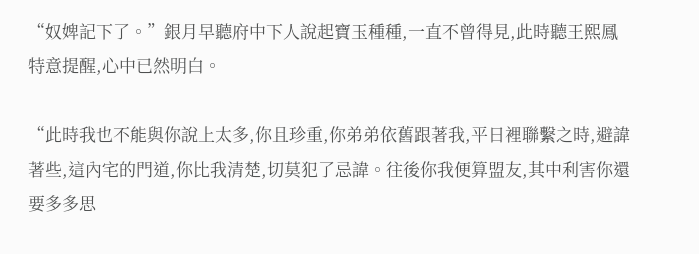“奴婢記下了。”銀月早聽府中下人說起寶玉種種,一直不曾得見,此時聽王熙鳳特意提醒,心中已然明白。

“此時我也不能與你說上太多,你且珍重,你弟弟依舊跟著我,平日裡聯繫之時,避諱著些,這內宅的門道,你比我清楚,切莫犯了忌諱。往後你我便算盟友,其中利害你還要多多思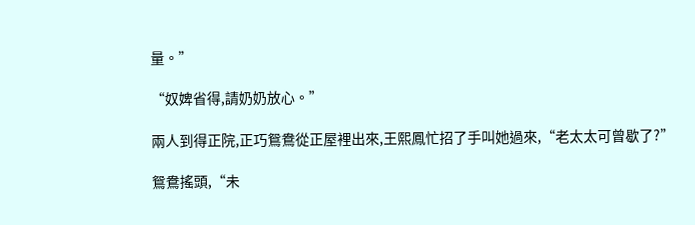量。”

“奴婢省得,請奶奶放心。”

兩人到得正院,正巧鴛鴦從正屋裡出來,王熙鳳忙招了手叫她過來,“老太太可曾歇了?”

鴛鴦搖頭,“未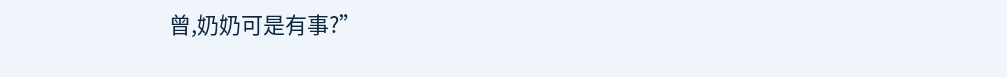曾,奶奶可是有事?”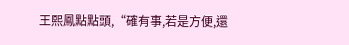王熙鳳點點頭,“確有事,若是方便,還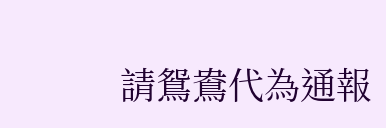請鴛鴦代為通報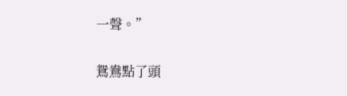一聲。”

鴛鴦點了頭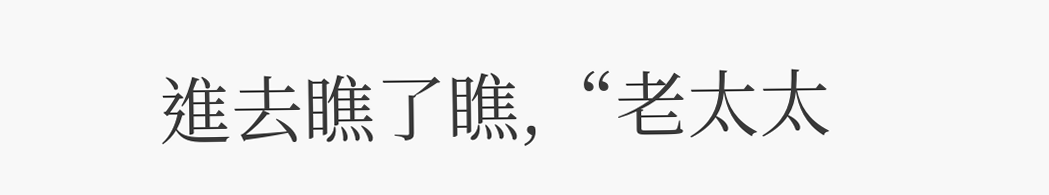進去瞧了瞧,“老太太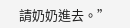請奶奶進去。”